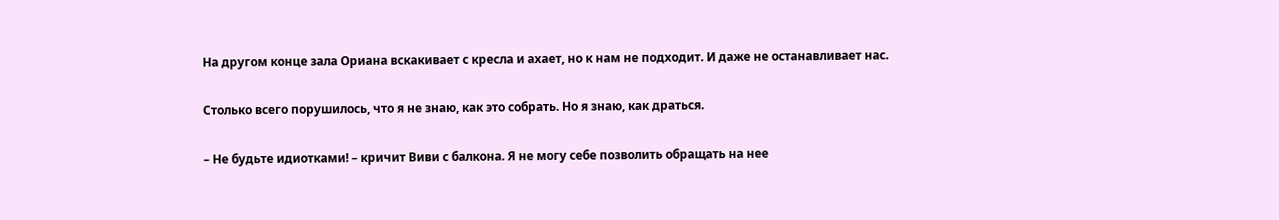На другом конце зала Ориана вскакивает с кресла и ахает, но к нам не подходит. И даже не останавливает нас.

Столько всего порушилось, что я не знаю, как это собрать. Но я знаю, как драться.

– Не будьте идиотками! – кричит Виви с балкона. Я не могу себе позволить обращать на нее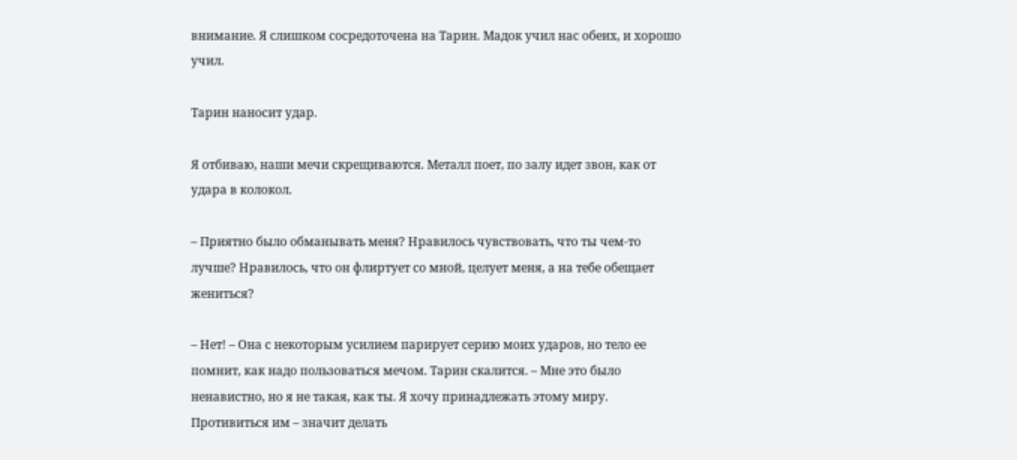внимание. Я слишком сосредоточена на Тарин. Мадок учил нас обеих, и хорошо учил.

Тарин наносит удар.

Я отбиваю, наши мечи скрещиваются. Металл поет, по залу идет звон, как от удара в колокол.

– Приятно было обманывать меня? Нравилось чувствовать, что ты чем-то лучше? Нравилось, что он флиртует со мной, целует меня, а на тебе обещает жениться?

– Нет! – Она с некоторым усилием парирует серию моих ударов, но тело ее помнит, как надо пользоваться мечом. Тарин скалится. – Мне это было ненавистно, но я не такая, как ты. Я хочу принадлежать этому миру. Противиться им – значит делать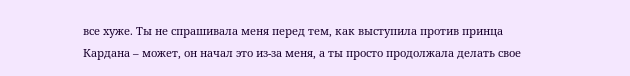все хуже. Ты не спрашивала меня перед тем, как выступила против принца Кардана – может, он начал это из-за меня, а ты просто продолжала делать свое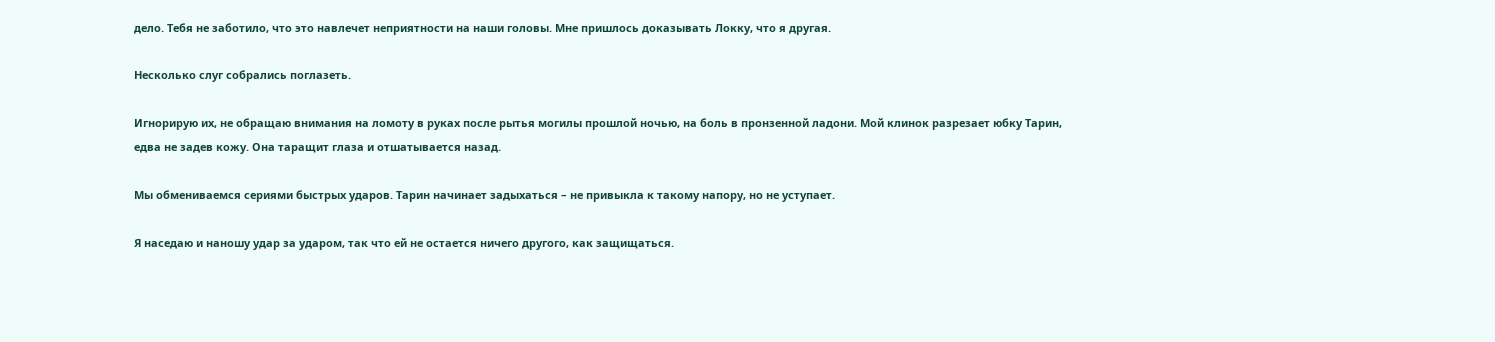дело. Тебя не заботило, что это навлечет неприятности на наши головы. Мне пришлось доказывать Локку, что я другая.

Несколько слуг собрались поглазеть.

Игнорирую их, не обращаю внимания на ломоту в руках после рытья могилы прошлой ночью, на боль в пронзенной ладони. Мой клинок разрезает юбку Тарин, едва не задев кожу. Она таращит глаза и отшатывается назад.

Мы обмениваемся сериями быстрых ударов. Тарин начинает задыхаться – не привыкла к такому напору, но не уступает.

Я наседаю и наношу удар за ударом, так что ей не остается ничего другого, как защищаться.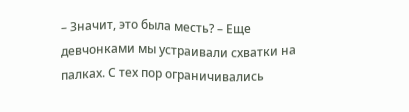– Значит, это была месть? – Еще девчонками мы устраивали схватки на палках. С тех пор ограничивались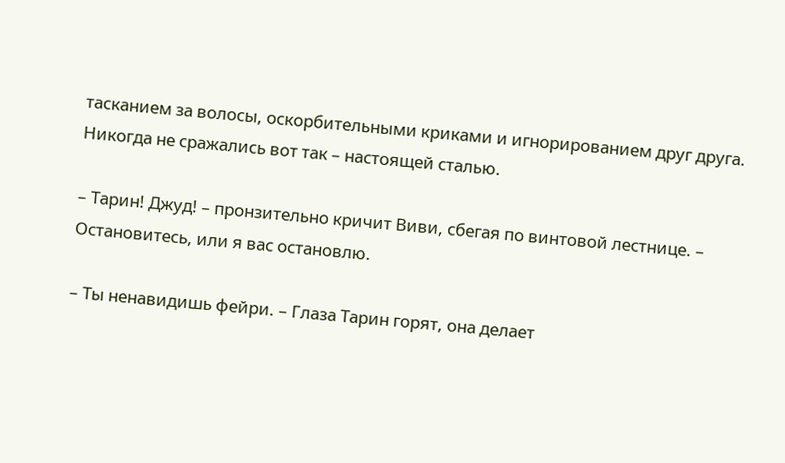тасканием за волосы, оскорбительными криками и игнорированием друг друга. Никогда не сражались вот так – настоящей сталью.

– Тарин! Джуд! – пронзительно кричит Виви, сбегая по винтовой лестнице. – Остановитесь, или я вас остановлю.

– Ты ненавидишь фейри. – Глаза Тарин горят, она делает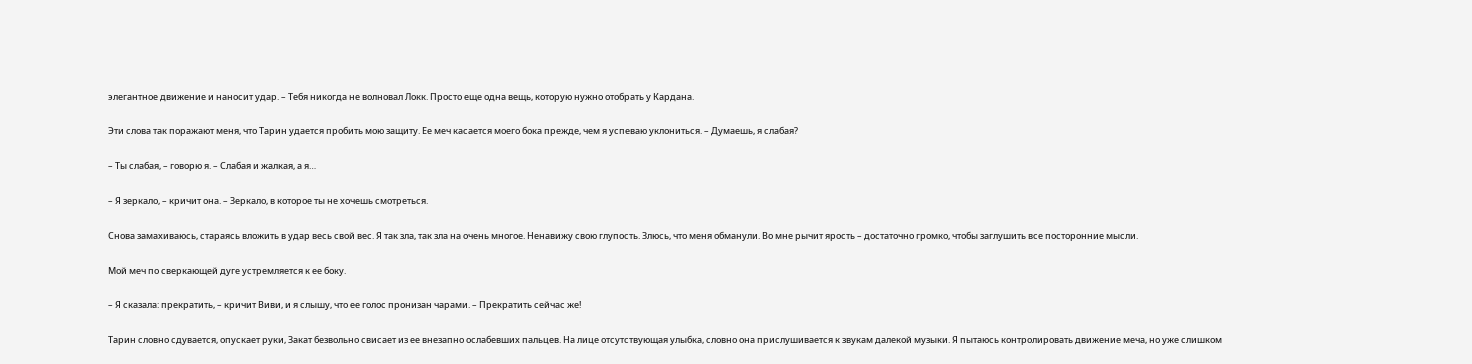элегантное движение и наносит удар. – Тебя никогда не волновал Локк. Просто еще одна вещь, которую нужно отобрать у Кардана.

Эти слова так поражают меня, что Тарин удается пробить мою защиту. Ее меч касается моего бока прежде, чем я успеваю уклониться. – Думаешь, я слабая?

– Ты слабая, – говорю я. – Слабая и жалкая, а я…

– Я зеркало, – кричит она. – Зеркало, в которое ты не хочешь смотреться.

Снова замахиваюсь, стараясь вложить в удар весь свой вес. Я так зла, так зла на очень многое. Ненавижу свою глупость. Злюсь, что меня обманули. Во мне рычит ярость – достаточно громко, чтобы заглушить все посторонние мысли.

Мой меч по сверкающей дуге устремляется к ее боку.

– Я сказала: прекратить, – кричит Виви, и я слышу, что ее голос пронизан чарами. – Прекратить сейчас же!

Тарин словно сдувается, опускает руки, Закат безвольно свисает из ее внезапно ослабевших пальцев. На лице отсутствующая улыбка, словно она прислушивается к звукам далекой музыки. Я пытаюсь контролировать движение меча, но уже слишком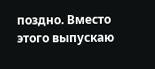поздно. Вместо этого выпускаю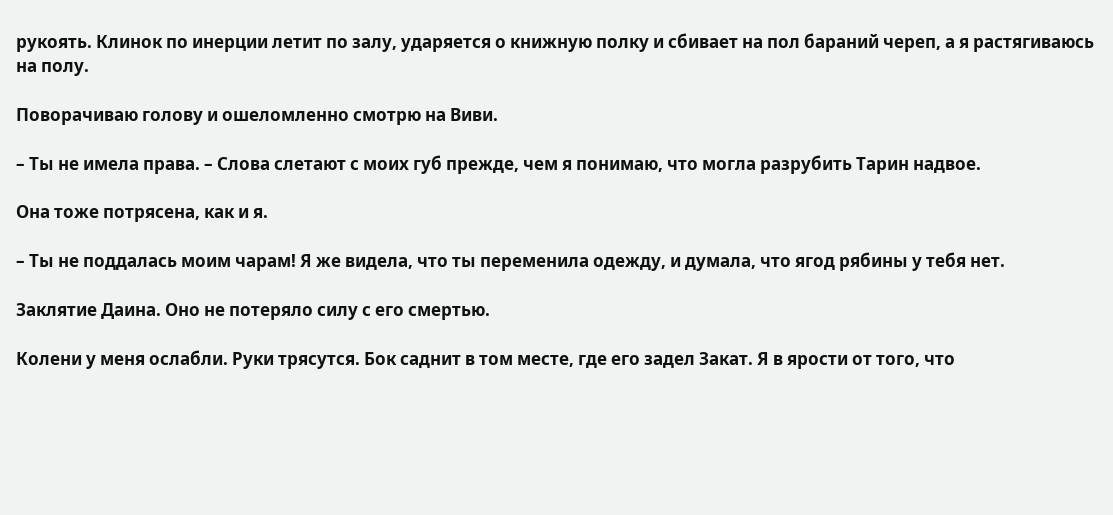рукоять. Клинок по инерции летит по залу, ударяется о книжную полку и сбивает на пол бараний череп, а я растягиваюсь на полу.

Поворачиваю голову и ошеломленно смотрю на Виви.

– Ты не имела права. – Слова слетают с моих губ прежде, чем я понимаю, что могла разрубить Тарин надвое.

Она тоже потрясена, как и я.

– Ты не поддалась моим чарам! Я же видела, что ты переменила одежду, и думала, что ягод рябины у тебя нет.

Заклятие Даина. Оно не потеряло силу с его смертью.

Колени у меня ослабли. Руки трясутся. Бок саднит в том месте, где его задел Закат. Я в ярости от того, что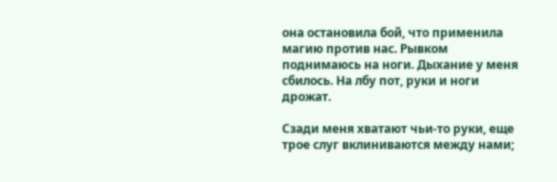она остановила бой, что применила магию против нас. Рывком поднимаюсь на ноги. Дыхание у меня сбилось. На лбу пот, руки и ноги дрожат.

Сзади меня хватают чьи-то руки, еще трое слуг вклиниваются между нами;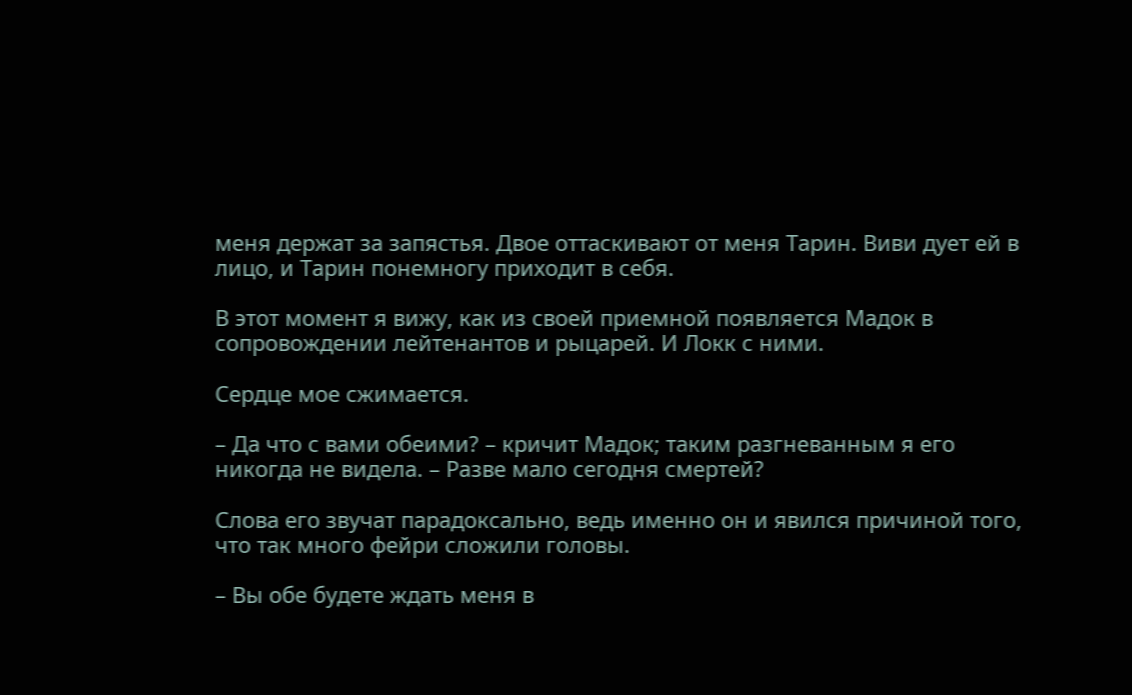меня держат за запястья. Двое оттаскивают от меня Тарин. Виви дует ей в лицо, и Тарин понемногу приходит в себя.

В этот момент я вижу, как из своей приемной появляется Мадок в сопровождении лейтенантов и рыцарей. И Локк с ними.

Сердце мое сжимается.

– Да что с вами обеими? – кричит Мадок; таким разгневанным я его никогда не видела. – Разве мало сегодня смертей?

Слова его звучат парадоксально, ведь именно он и явился причиной того, что так много фейри сложили головы.

– Вы обе будете ждать меня в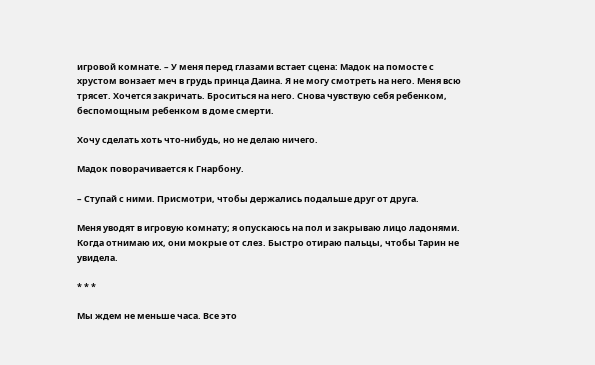игровой комнате. – У меня перед глазами встает сцена: Мадок на помосте с хрустом вонзает меч в грудь принца Даина. Я не могу смотреть на него. Меня всю трясет. Хочется закричать. Броситься на него. Снова чувствую себя ребенком, беспомощным ребенком в доме смерти.

Хочу сделать хоть что-нибудь, но не делаю ничего.

Мадок поворачивается к Гнарбону.

– Ступай с ними. Присмотри, чтобы держались подальше друг от друга.

Меня уводят в игровую комнату; я опускаюсь на пол и закрываю лицо ладонями. Когда отнимаю их, они мокрые от слез. Быстро отираю пальцы, чтобы Тарин не увидела.

* * *

Мы ждем не меньше часа. Все это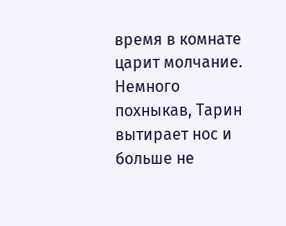время в комнате царит молчание. Немного похныкав, Тарин вытирает нос и больше не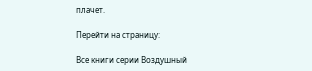плачет.

Перейти на страницу:

Все книги серии Воздушный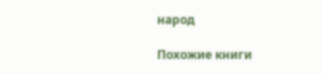народ

Похожие книги